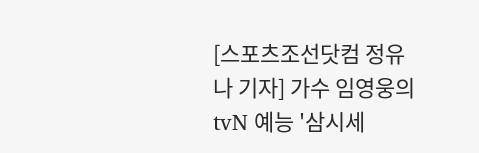[스포츠조선닷컴 정유나 기자] 가수 임영웅의 tvN 예능 '삼시세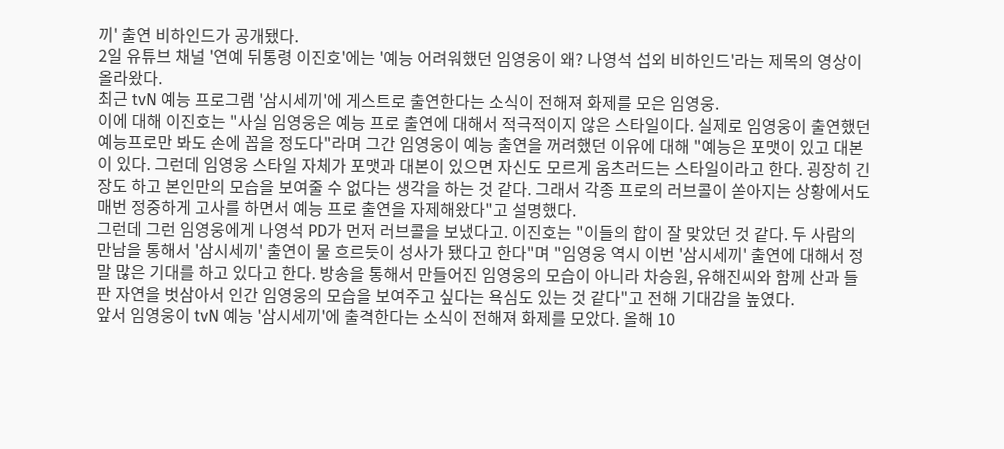끼' 출연 비하인드가 공개됐다.
2일 유튜브 채널 '연예 뒤통령 이진호'에는 '예능 어려워했던 임영웅이 왜? 나영석 섭외 비하인드'라는 제목의 영상이 올라왔다.
최근 tvN 예능 프로그램 '삼시세끼'에 게스트로 출연한다는 소식이 전해져 화제를 모은 임영웅.
이에 대해 이진호는 "사실 임영웅은 예능 프로 출연에 대해서 적극적이지 않은 스타일이다. 실제로 임영웅이 출연했던 예능프로만 봐도 손에 꼽을 정도다"라며 그간 임영웅이 예능 출연을 꺼려했던 이유에 대해 "예능은 포맷이 있고 대본이 있다. 그런데 임영웅 스타일 자체가 포맷과 대본이 있으면 자신도 모르게 움츠러드는 스타일이라고 한다. 굉장히 긴장도 하고 본인만의 모습을 보여줄 수 없다는 생각을 하는 것 같다. 그래서 각종 프로의 러브콜이 쏟아지는 상황에서도 매번 정중하게 고사를 하면서 예능 프로 출연을 자제해왔다"고 설명했다.
그런데 그런 임영웅에게 나영석 PD가 먼저 러브콜을 보냈다고. 이진호는 "이들의 합이 잘 맞았던 것 같다. 두 사람의 만남을 통해서 '삼시세끼' 출연이 물 흐르듯이 성사가 됐다고 한다"며 "임영웅 역시 이번 '삼시세끼' 출연에 대해서 정말 많은 기대를 하고 있다고 한다. 방송을 통해서 만들어진 임영웅의 모습이 아니라 차승원, 유해진씨와 함께 산과 들판 자연을 벗삼아서 인간 임영웅의 모습을 보여주고 싶다는 욕심도 있는 것 같다"고 전해 기대감을 높였다.
앞서 임영웅이 tvN 예능 '삼시세끼'에 출격한다는 소식이 전해져 화제를 모았다. 올해 10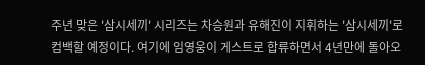주년 맞은 '삼시세끼' 시리즈는 차승원과 유해진이 지휘하는 '삼시세끼'로 컴백할 예정이다. 여기에 임영웅이 게스트로 합류하면서 4년만에 돌아오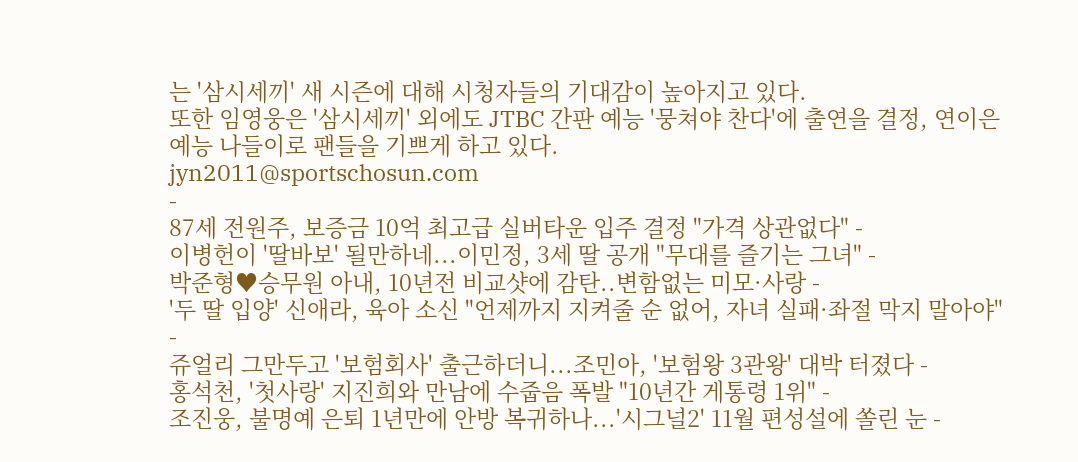는 '삼시세끼' 새 시즌에 대해 시청자들의 기대감이 높아지고 있다.
또한 임영웅은 '삼시세끼' 외에도 JTBC 간판 예능 '뭉쳐야 찬다'에 출연을 결정, 연이은 예능 나들이로 팬들을 기쁘게 하고 있다.
jyn2011@sportschosun.com
-
87세 전원주, 보증금 10억 최고급 실버타운 입주 결정 "가격 상관없다" -
이병헌이 '딸바보' 될만하네...이민정, 3세 딸 공개 "무대를 즐기는 그녀" -
박준형♥승무원 아내, 10년전 비교샷에 감탄..변함없는 미모·사랑 -
'두 딸 입양' 신애라, 육아 소신 "언제까지 지켜줄 순 없어, 자녀 실패·좌절 막지 말아야" -
쥬얼리 그만두고 '보험회사' 출근하더니...조민아, '보험왕 3관왕' 대박 터졌다 -
홍석천, '첫사랑' 지진희와 만남에 수줍음 폭발 "10년간 게통령 1위" -
조진웅, 불명예 은퇴 1년만에 안방 복귀하나...'시그널2' 11월 편성설에 쏠린 눈 -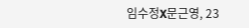임수정X문근영, 23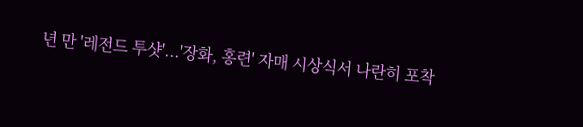년 만 '레전드 투샷'...'장화, 홍련' 자매 시상식서 나란히 포착